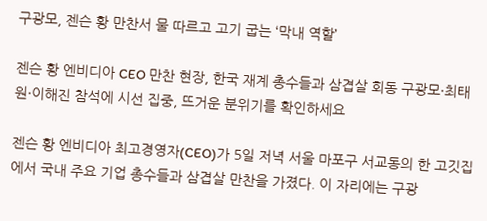구광모, 젠슨 황 만찬서 물 따르고 고기 굽는 ‘막내 역할’

젠슨 황 엔비디아 CEO 만찬 현장, 한국 재계 총수들과 삼겹살 회동 구광모·최태원·이해진 참석에 시선 집중, 뜨거운 분위기를 확인하세요

젠슨 황 엔비디아 최고경영자(CEO)가 5일 저녁 서울 마포구 서교동의 한 고깃집에서 국내 주요 기업 총수들과 삼겹살 만찬을 가졌다. 이 자리에는 구광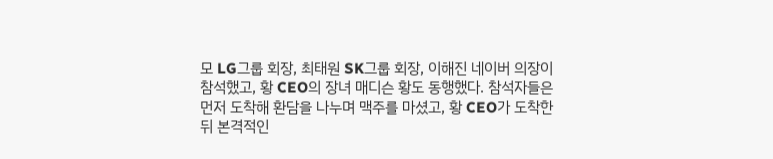모 LG그룹 회장, 최태원 SK그룹 회장, 이해진 네이버 의장이 참석했고, 황 CEO의 장녀 매디슨 황도 동행했다. 참석자들은 먼저 도착해 환담을 나누며 맥주를 마셨고, 황 CEO가 도착한 뒤 본격적인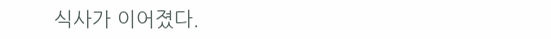식사가 이어졌다.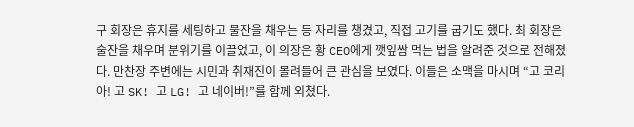구 회장은 휴지를 세팅하고 물잔을 채우는 등 자리를 챙겼고, 직접 고기를 굽기도 했다. 최 회장은 술잔을 채우며 분위기를 이끌었고, 이 의장은 황 CEO에게 깻잎쌈 먹는 법을 알려준 것으로 전해졌다. 만찬장 주변에는 시민과 취재진이 몰려들어 큰 관심을 보였다. 이들은 소맥을 마시며 “고 코리아! 고 SK! 고 LG! 고 네이버!”를 함께 외쳤다.